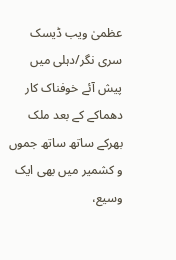عظمیٰ ویب ڈیسک
سری نگر/دہلی میں پیش آئے خوفناک کار دھماکے کے بعد ملک بھرکے ساتھ ساتھ جموں و کشمیر میں بھی ایک وسیع،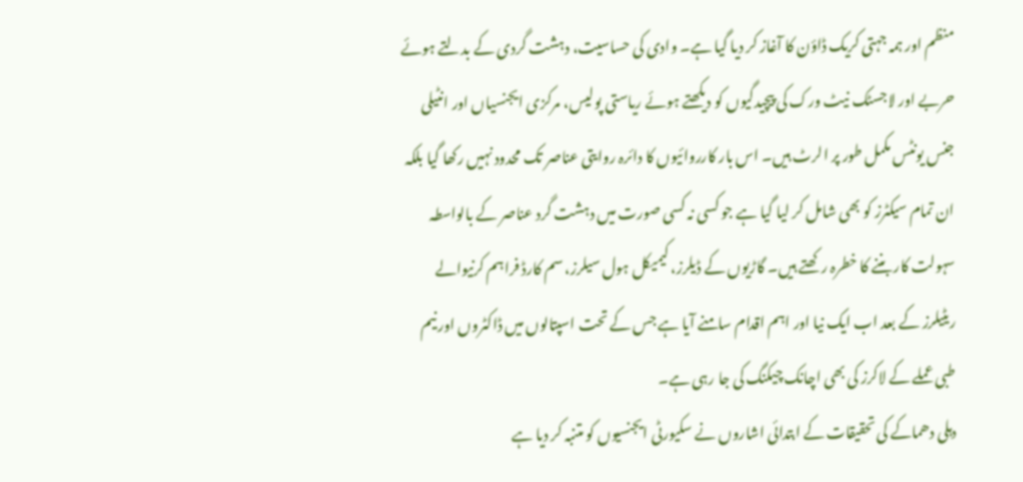منظم اور ہمہ جہتی کریک ڈاؤن کا آغاز کر دیا گیا ہے۔ وادی کی حساسیت، دہشت گردی کے بدلتے ہوئے حربے اور لاجسٹک نیٹ ورک کی پیچیدگیوں کو دیکھتے ہوئے ریاستی پولیس، مرکزی ایجنسیاں اور انٹیلی جنس یونٹس مکمل طور پر الرٹ ہیں۔ اس بار کارروائیوں کا دائرہ روایتی عناصر تک محدود نہیں رکھا گیا بلکہ ان تمام سیکٹرز کو بھی شامل کر لیا گیا ہے جو کسی نہ کسی صورت میں دہشت گرد عناصر کے بالواسطہ سہولت کار بننے کا خطرہ رکھتے ہیں۔ گاڑیوں کے ڈیلرز، کیمیکل ہول سیلرز، سم کارڈ فراہم کرنیوالے ریٹیلرز کے بعد اب ایک نیا اور اہم اقدام سامنے آیا ہے جس کے تحت اسپتالوں میں ڈاکٹروں اور نیم طبی عملے کے لاکرز کی بھی اچانک چیکنگ کی جا رہی ہے۔
دہلی دھماکے کی تحقیقات کے ابتدائی اشاروں نے سکیورٹی ایجنسیوں کو متنبہ کر دیا ہے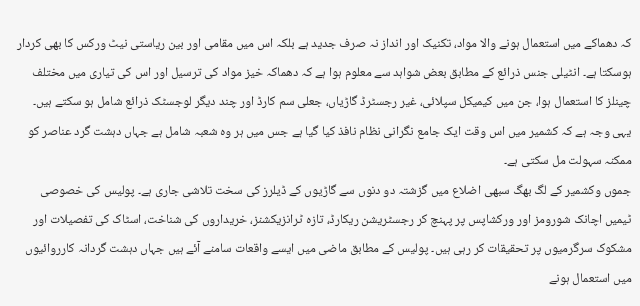کہ دھماکے میں استعمال ہونے والا مواد، تکنیک اور انداز نہ صرف جدید ہے بلکہ اس میں مقامی اور بین ریاستی نیٹ ورکس کا بھی کردار ہوسکتا ہے۔ انٹیلی جنس ذرائع کے مطابق بعض شواہد سے معلوم ہوا ہے کہ دھماکہ خیز مواد کی ترسیل اور اس کی تیاری میں مختلف چینلز کا استعمال ہوا، جن میں کیمیکل سپلائی، غیر رجسٹرڈ گاڑیاں، جعلی سم کارڈ اور چند دیگر لوجسٹک ذرائع شامل ہو سکتے ہیں۔ یہی وجہ ہے کہ کشمیر میں اس وقت ایک جامع نگرانی نظام نافذ کیا گیا ہے جس میں ہر وہ شعبہ شامل ہے جہاں دہشت گرد عناصر کو ممکنہ سہولت مل سکتی ہے۔
جموں وکشمیر کے لگ بھگ سبھی اضلاع میں گزشتہ دو دنوں سے گاڑیوں کے ڈیلرز کی سخت تلاشی جاری ہے۔ پولیس کی خصوصی ٹیمیں اچانک شورومز اور ورکشاپس پر پہنچ کر رجسٹریشن ریکارڈ، تازہ ٹرانزیکشنز، خریداروں کی شناخت، اسٹاک کی تفصیلات اور مشکوک سرگرمیوں پر تحقیقات کر رہی ہیں۔ پولیس کے مطابق ماضی میں ایسے واقعات سامنے آئے ہیں جہاں دہشت گردانہ کارروائیوں میں استعمال ہونے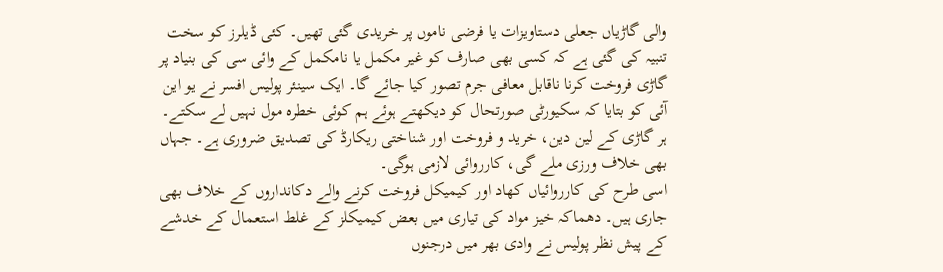والی گاڑیاں جعلی دستاویزات یا فرضی ناموں پر خریدی گئی تھیں۔ کئی ڈیلرز کو سخت تنبیہ کی گئی ہے کہ کسی بھی صارف کو غیر مکمل یا نامکمل کے وائی سی کی بنیاد پر گاڑی فروخت کرنا ناقابل معافی جرم تصور کیا جائے گا۔ ایک سینئر پولیس افسر نے یو این آئی کو بتایا کہ سکیورٹی صورتحال کو دیکھتے ہوئے ہم کوئی خطرہ مول نہیں لے سکتے۔ ہر گاڑی کے لین دین، خرید و فروخت اور شناختی ریکارڈ کی تصدیق ضروری ہے۔ جہاں بھی خلاف ورزی ملے گی، کارروائی لازمی ہوگی۔
اسی طرح کی کارروائیاں کھاد اور کیمیکل فروخت کرنے والے دکانداروں کے خلاف بھی جاری ہیں۔ دھماکہ خیز مواد کی تیاری میں بعض کیمیکلز کے غلط استعمال کے خدشے کے پیش نظر پولیس نے وادی بھر میں درجنوں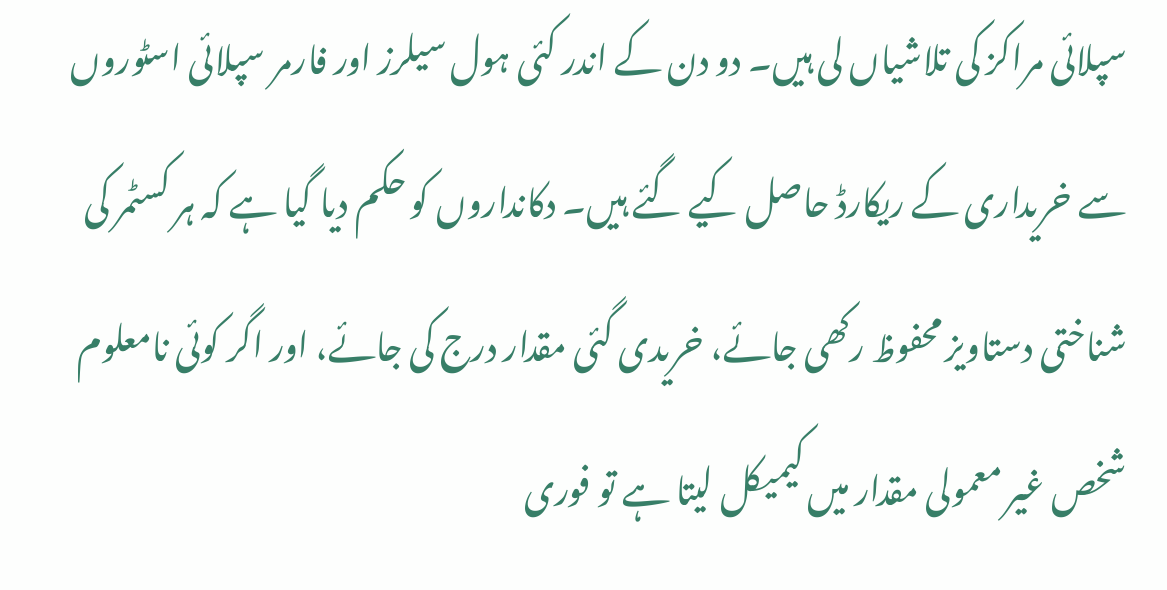سپلائی مراکز کی تلاشیاں لی ہیں۔ دو دن کے اندر کئی ہول سیلرز اور فارمر سپلائی اسٹوروں سے خریداری کے ریکارڈ حاصل کیے گئے ہیں۔ دکانداروں کو حکم دیا گیا ہے کہ ہر کسٹمر کی شناختی دستاویز محفوظ رکھی جائے، خریدی گئی مقدار درج کی جائے، اور اگر کوئی نامعلوم شخص غیر معمولی مقدار میں کیمیکل لیتا ہے تو فوری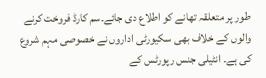طور پر متعلقہ تھانے کو اطلاع دی جائے۔سم کارڈ فروخت کرنے والوں کے خلاف بھی سکیورٹی اداروں نے خصوصی مہم شروع کی ہے۔ انٹیلی جنس رپورٹس کے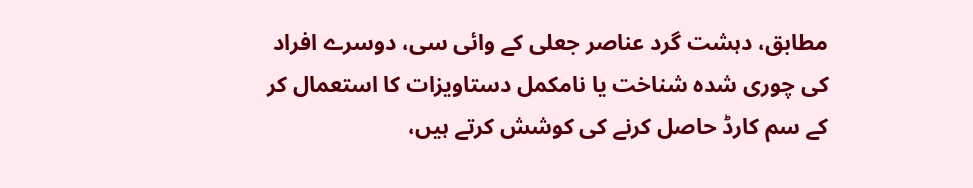مطابق، دہشت گرد عناصر جعلی کے وائی سی، دوسرے افراد کی چوری شدہ شناخت یا نامکمل دستاویزات کا استعمال کر کے سم کارڈ حاصل کرنے کی کوشش کرتے ہیں،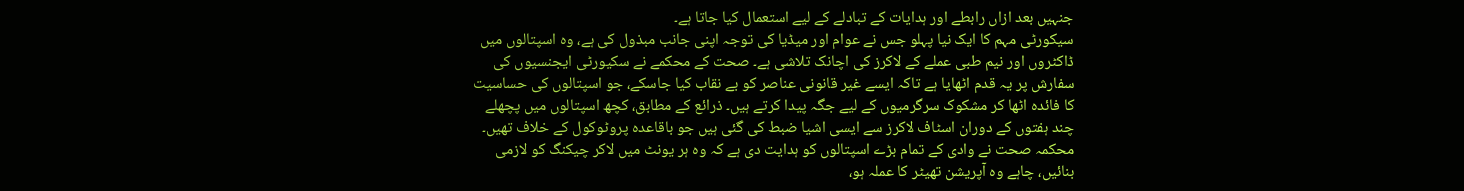جنہیں بعد ازاں رابطے اور ہدایات کے تبادلے کے لیے استعمال کیا جاتا ہے۔
سیکورٹی مہم کا ایک نیا پہلو جس نے عوام اور میڈیا کی توجہ اپنی جانب مبذول کی ہے، وہ اسپتالوں میں ڈاکٹروں اور نیم طبی عملے کے لاکرز کی اچانک تلاشی ہے۔ صحت کے محکمے نے سکیورٹی ایجنسیوں کی سفارش پر یہ قدم اٹھایا ہے تاکہ ایسے غیر قانونی عناصر کو بے نقاب کیا جاسکے، جو اسپتالوں کی حساسیت کا فائدہ اٹھا کر مشکوک سرگرمیوں کے لیے جگہ پیدا کرتے ہیں۔ ذرائع کے مطابق، کچھ اسپتالوں میں پچھلے چند ہفتوں کے دوران اسٹاف لاکرز سے ایسی اشیا ضبط کی گئی ہیں جو باقاعدہ پروٹوکول کے خلاف تھیں۔ محکمہ صحت نے وادی کے تمام بڑے اسپتالوں کو ہدایت دی ہے کہ وہ ہر یونٹ میں لاکر چیکنگ کو لازمی بنائیں، چاہے وہ آپریشن تھیٹر کا عملہ ہو،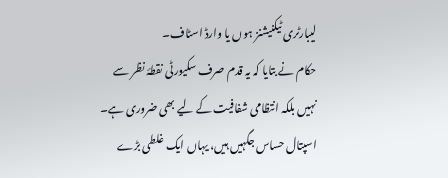لیبارٹری ٹیکنیشنز ہوں یا وارڈ اسٹاف۔
حکام نے بتایا کہ یہ قدم صرف سکیورٹی نقطۂ نظر سے نہیں بلکہ انتظامی شفافیت کے لیے بھی ضروری ہے۔ اسپتال حساس جگہیں ہیں، یہاں ایک غلطی بڑے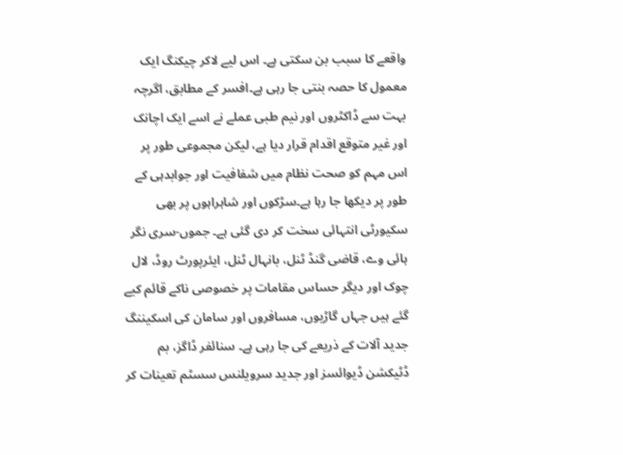واقعے کا سبب بن سکتی ہے۔ اس لیے لاکر چیکنگ ایک معمول کا حصہ بنتی جا رہی ہے۔افسر کے مطابق، اگرچہ بہت سے ڈاکٹروں اور نیم طبی عملے نے اسے ایک اچانک اور غیر متوقع اقدام قرار دیا ہے، لیکن مجموعی طور پر اس مہم کو صحت نظام میں شفافیت اور جوابدہی کے طور پر دیکھا جا رہا ہے۔سڑکوں اور شاہراہوں پر بھی سکیورٹی انتہائی سخت کر دی گئی ہے۔ جموں-سری نگر ہائی وے، قاضی گنڈ ٹنل، بانہال ٹنل، ایئرپورٹ روڈ، لال چوک اور دیگر حساس مقامات پر خصوصی ناکے قائم کیے گئے ہیں جہاں گاڑیوں، مسافروں اور سامان کی اسکیننگ جدید آلات کے ذریعے کی جا رہی ہے۔ سنائفر ڈاگز، بم ڈٹیکشن ڈیوائسز اور جدید سرویلنس سسٹم تعینات کر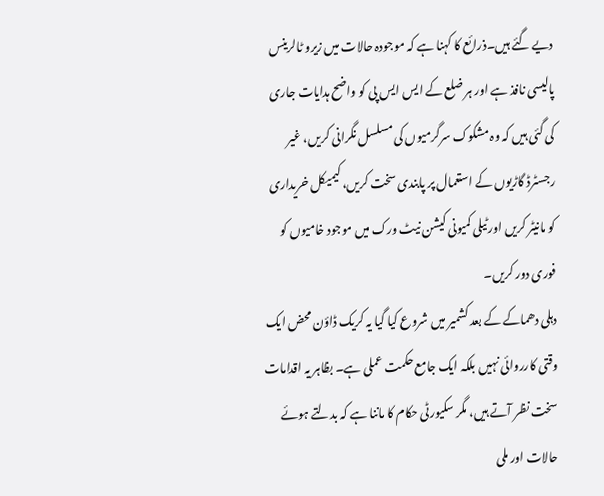دیے گئے ہیں۔ذرائع کا کہنا ہے کہ موجودہ حالات میں زیرو ٹالرینس پالیسی نافذ ہے اور ہر ضلع کے ایس ایس پی کو واضح ہدایات جاری کی گئی ہیں کہ وہ مشکوک سرگرمیوں کی مسلسل نگرانی کریں، غیر رجسٹرڈ گاڑیوں کے استعمال پر پابندی سخت کریں، کیمیکل خریداری کو مانیٹر کریں اور ٹیلی کمیونی کیشن نیٹ ورک میں موجود خامیوں کو فوری دور کریں۔
دہلی دھماکے کے بعد کشمیر میں شروع کیا گیا یہ کریک ڈاؤن محض ایک وقتی کارروائی نہیں بلکہ ایک جامع حکمت عملی ہے۔ بظاہر یہ اقدامات سخت نظر آتے ہیں، مگر سکیورٹی حکام کا ماننا ہے کہ بدلتے ہوئے حالات اور ملی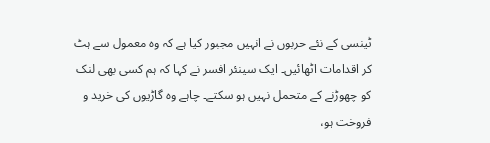ٹینسی کے نئے حربوں نے انہیں مجبور کیا ہے کہ وہ معمول سے ہٹ کر اقدامات اٹھائیں۔ ایک سینئر افسر نے کہا کہ ہم کسی بھی لنک کو چھوڑنے کے متحمل نہیں ہو سکتے۔ چاہے وہ گاڑیوں کی خرید و فروخت ہو،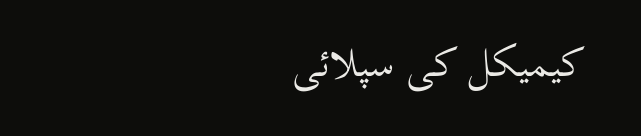کیمیکل کی سپلائی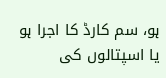ہو، سم کارڈ کا اجرا ہو یا اسپتالوں کی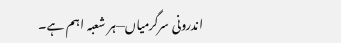اندرونی سرگرمیاں—ہر شعبہ اہم ہے۔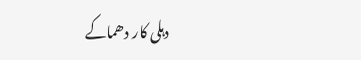دہلی کار دھماکے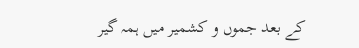کے بعد جموں و کشمیر میں ہمہ گیر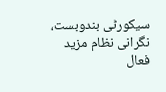سیکورٹی بندوبست، نگرانی نظام مزید فعال